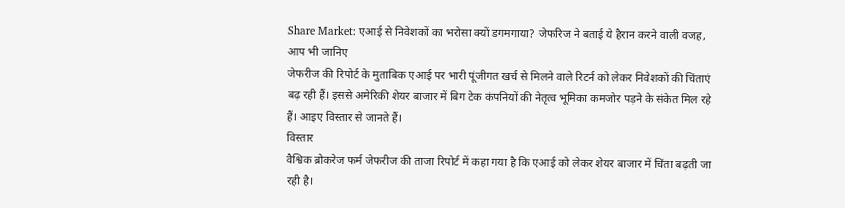Share Market: एआई से निवेशकों का भरोसा क्यों डगमगाया? जेफरिज ने बताई ये हैरान करने वाली वजह, आप भी जानिए
जेफरीज की रिपोर्ट के मुताबिक एआई पर भारी पूंजीगत खर्च से मिलने वाले रिटर्न को लेकर निवेशकों की चिंताएं बढ़ रही हैं। इससे अमेरिकी शेयर बाजार में बिग टेक कंपनियों की नेतृत्व भूमिका कमजोर पड़ने के संकेत मिल रहे हैं। आइए विस्तार से जानते हैं।
विस्तार
वैश्विक ब्रोकरेज फर्म जेफरीज की ताजा रिपोर्ट में कहा गया है कि एआई को लेकर शेयर बाजार में चिंता बढ़ती जा रही है।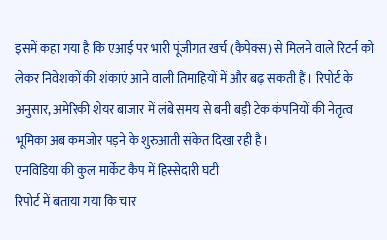इसमें कहा गया है कि एआई पर भारी पूंजीगत खर्च (कैपेक्स) से मिलने वाले रिटर्न को लेकर निवेशकों की शंकाएं आने वाली तिमाहियों में और बढ़ सकती हैं। रिपोर्ट के अनुसार, अमेरिकी शेयर बाजार में लंबे समय से बनी बड़ी टेक कंपनियों की नेतृत्व भूमिका अब कमजोर पड़ने के शुरुआती संकेत दिखा रही है।
एनविडिया की कुल मार्केट कैप में हिस्सेदारी घटी
रिपोर्ट में बताया गया कि चार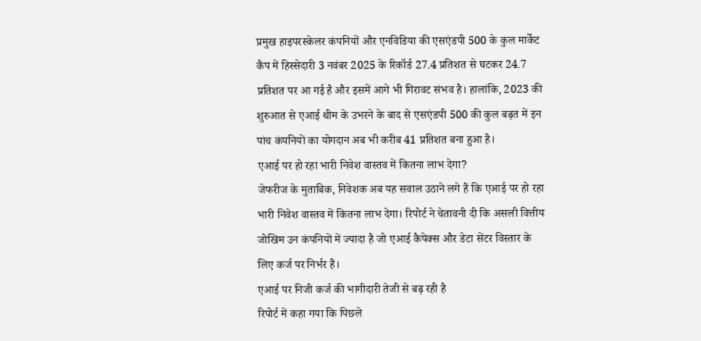प्रमुख हाइपरस्केलर कंपनियों और एनविडिया की एसएंडपी 500 के कुल मार्केट कैप में हिस्सेदारी 3 नवंबर 2025 के रिकॉर्ड 27.4 प्रतिशत से घटकर 24.7 प्रतिशत पर आ गई है और इसमें आगे भी गिरावट संभव है। हालांकि, 2023 की शुरुआत से एआई थीम के उभरने के बाद से एसएंडपी 500 की कुल बढ़त में इन पांच कंपनियों का योगदान अब भी करीब 41 प्रतिशत बना हुआ है।
एआई पर हो रहा भारी निवेश वास्तव में कितना लाभ देगा?
जेफरीज के मुताबिक, निवेशक अब यह सवाल उठाने लगे हैं कि एआई पर हो रहा भारी निवेश वास्तव में कितना लाभ देगा। रिपोर्ट ने चेतावनी दी कि असली वित्तीय जोखिम उन कंपनियों में ज्यादा है जो एआई कैपेक्स और डेटा सेंटर विस्तार के लिए कर्ज पर निर्भर हैं।
एआई पर निजी कर्ज की भागीदारी तेजी से बढ़ रही है
रिपोर्ट में कहा गया कि पिछले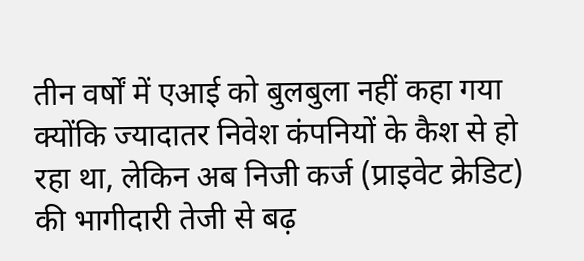तीन वर्षों में एआई को बुलबुला नहीं कहा गया क्योंकि ज्यादातर निवेश कंपनियों के कैश से हो रहा था, लेकिन अब निजी कर्ज (प्राइवेट क्रेडिट) की भागीदारी तेजी से बढ़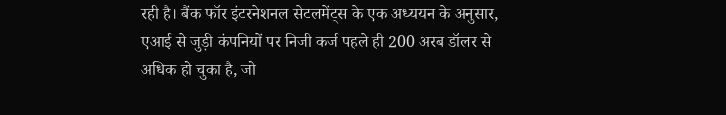रही है। बैंक फॉर इंटरनेशनल सेटलमेंट्स के एक अध्ययन के अनुसार, एआई से जुड़ी कंपनियों पर निजी कर्ज पहले ही 200 अरब डॉलर से अधिक हो चुका है, जो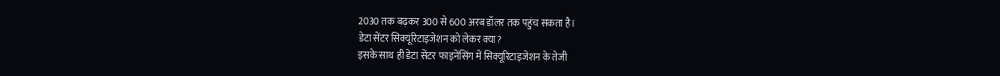2030 तक बढ़कर 300 से 600 अरब डॉलर तक पहुंच सकता है।
डेटा सेंटर सिक्यूरिटाइजेशन को लेकर क्या?
इसके साथ ही डेटा सेंटर फाइनेंसिंग में सिक्यूरिटाइजेशन के तेजी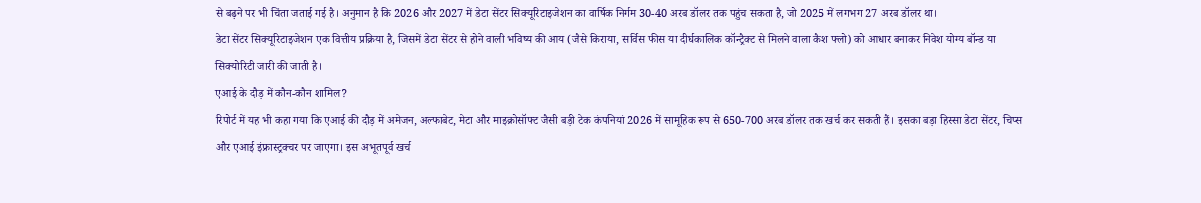से बढ़ने पर भी चिंता जताई गई है। अनुमान है कि 2026 और 2027 में डेटा सेंटर सिक्यूरिटाइजेशन का वार्षिक निर्गम 30-40 अरब डॉलर तक पहुंच सकता है, जो 2025 में लगभग 27 अरब डॉलर था।
डेटा सेंटर सिक्यूरिटाइजेशन एक वित्तीय प्रक्रिया है, जिसमें डेटा सेंटर से होने वाली भविष्य की आय (जैसे किराया, सर्विस फीस या दीर्घकालिक कॉन्ट्रैक्ट से मिलने वाला कैश फ्लो) को आधार बनाकर निवेश योग्य बॉन्ड या सिक्योरिटी जारी की जाती है।
एआई के दौड़ में कौन-कौन शामिल?
रिपोर्ट में यह भी कहा गया कि एआई की दौड़ में अमेजन, अल्फाबेट, मेटा और माइक्रोसॉफ्ट जैसी बड़ी टेक कंपनियां 2026 में सामूहिक रूप से 650-700 अरब डॉलर तक खर्च कर सकती हैं। इसका बड़ा हिस्सा डेटा सेंटर, चिप्स और एआई इंफ्रास्ट्रक्चर पर जाएगा। इस अभूतपूर्व खर्च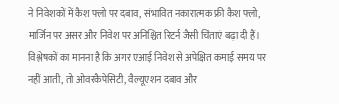ने निवेशकों में कैश फ्लो पर दबाव, संभावित नकारात्मक फ्री कैश फ्लो, मार्जिन पर असर और निवेश पर अनिश्चित रिटर्न जैसी चिंताएं बढ़ा दी हैं।
विश्लेषकों का मानना है कि अगर एआई निवेश से अपेक्षित कमाई समय पर नहीं आती, तो ओवरकैपेसिटी, वैल्यूएशन दबाव और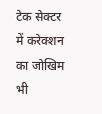टेक सेक्टर में करेक्शन का जोखिम भी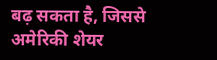बढ़ सकता है, जिससे अमेरिकी शेयर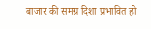बाजार की समग्र दिशा प्रभावित हो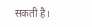सकती है।